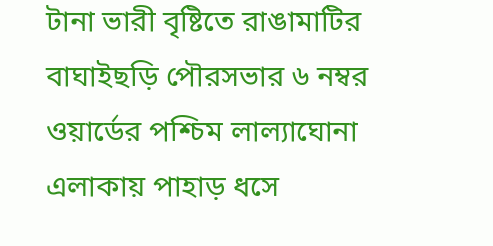টানা ভারী বৃষ্টিতে রাঙামাটির বাঘাইছড়ি পৌরসভার ৬ নম্বর ওয়ার্ডের পশ্চিম লাল্যাঘোনা এলাকায় পাহাড় ধসে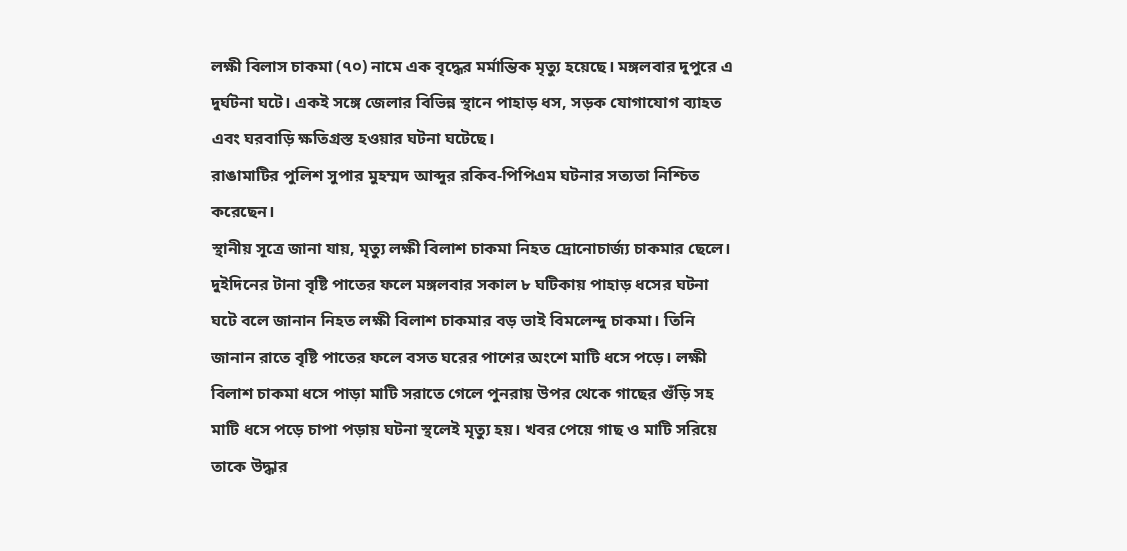লক্ষী বিলাস চাকমা (৭০) নামে এক বৃদ্ধের মর্মান্তিক মৃত্যু হয়েছে। মঙ্গলবার দুপুরে এ দুর্ঘটনা ঘটে। একই সঙ্গে জেলার বিভিন্ন স্থানে পাহাড় ধস, সড়ক যোগাযোগ ব্যাহত এবং ঘরবাড়ি ক্ষতিগ্রস্ত হওয়ার ঘটনা ঘটেছে।
রাঙামাটির পুলিশ সুপার মুহম্মদ আব্দুর রকিব-পিপিএম ঘটনার সত্যতা নিশ্চিত করেছেন।
স্থানীয় সূত্রে জানা যায়, মৃত্যু লক্ষী বিলাশ চাকমা নিহত দ্রোনোচার্জ্য চাকমার ছেলে। দুইদিনের টানা বৃষ্টি পাতের ফলে মঙ্গলবার সকাল ৮ ঘটিকায় পাহাড় ধসের ঘটনা ঘটে বলে জানান নিহত লক্ষী বিলাশ চাকমার বড় ভাই বিমলেন্দু চাকমা। তিনি জানান রাতে বৃষ্টি পাতের ফলে বসত ঘরের পাশের অংশে মাটি ধসে পড়ে। লক্ষী বিলাশ চাকমা ধসে পাড়া মাটি সরাতে গেলে পুনরায় উপর থেকে গাছের গুঁড়ি সহ মাটি ধসে পড়ে চাপা পড়ায় ঘটনা স্থলেই মৃত্যু হয়। খবর পেয়ে গাছ ও মাটি সরিয়ে তাকে উদ্ধার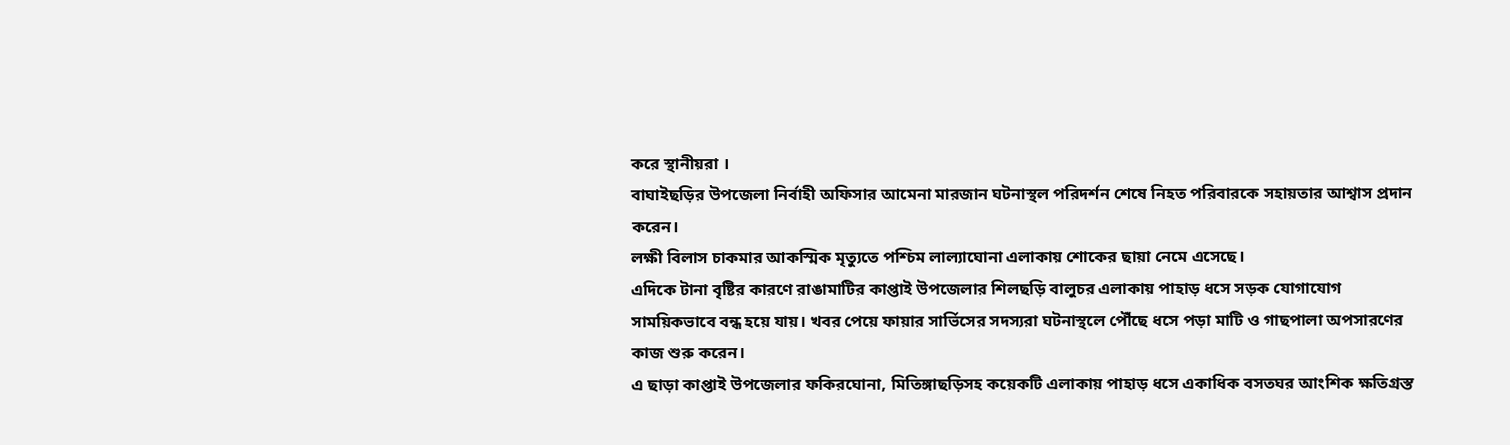করে স্থানীয়রা ।
বাঘাইছড়ির উপজেলা নির্বাহী অফিসার আমেনা মারজান ঘটনাস্থল পরিদর্শন শেষে নিহত পরিবারকে সহায়তার আশ্বাস প্রদান করেন।
লক্ষী বিলাস চাকমার আকস্মিক মৃত্যুতে পশ্চিম লাল্যাঘোনা এলাকায় শোকের ছায়া নেমে এসেছে।
এদিকে টানা বৃষ্টির কারণে রাঙামাটির কাপ্তাই উপজেলার শিলছড়ি বালুচর এলাকায় পাহাড় ধসে সড়ক যোগাযোগ সাময়িকভাবে বন্ধ হয়ে যায়। খবর পেয়ে ফায়ার সার্ভিসের সদস্যরা ঘটনাস্থলে পৌঁছে ধসে পড়া মাটি ও গাছপালা অপসারণের কাজ শুরু করেন।
এ ছাড়া কাপ্তাই উপজেলার ফকিরঘোনা, মিতিঙ্গাছড়িসহ কয়েকটি এলাকায় পাহাড় ধসে একাধিক বসতঘর আংশিক ক্ষতিগ্রস্ত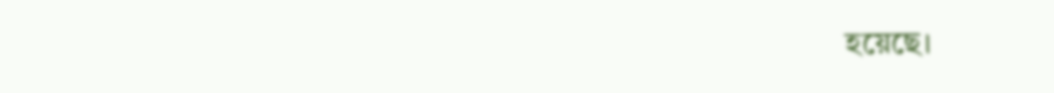হয়েছে।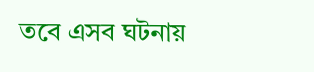তবে এসব ঘটনায়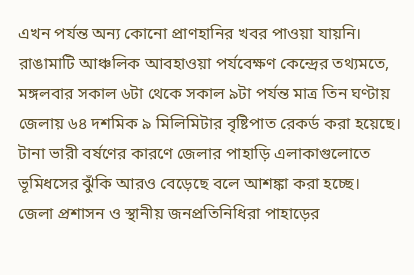এখন পর্যন্ত অন্য কোনো প্রাণহানির খবর পাওয়া যায়নি।
রাঙামাটি আঞ্চলিক আবহাওয়া পর্যবেক্ষণ কেন্দ্রের তথ্যমতে, মঙ্গলবার সকাল ৬টা থেকে সকাল ৯টা পর্যন্ত মাত্র তিন ঘণ্টায় জেলায় ৬৪ দশমিক ৯ মিলিমিটার বৃষ্টিপাত রেকর্ড করা হয়েছে। টানা ভারী বর্ষণের কারণে জেলার পাহাড়ি এলাকাগুলোতে ভূমিধসের ঝুঁকি আরও বেড়েছে বলে আশঙ্কা করা হচ্ছে।
জেলা প্রশাসন ও স্থানীয় জনপ্রতিনিধিরা পাহাড়ের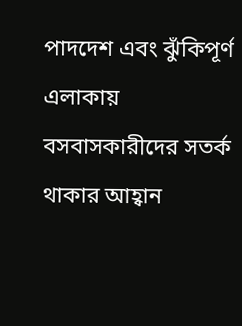পাদদেশ এবং ঝুঁকিপূর্ণ এলাকায় বসবাসকারীদের সতর্ক থাকার আহ্বান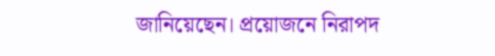জানিয়েছেন। প্রয়োজনে নিরাপদ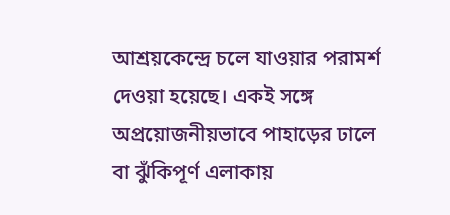আশ্রয়কেন্দ্রে চলে যাওয়ার পরামর্শ দেওয়া হয়েছে। একই সঙ্গে অপ্রয়োজনীয়ভাবে পাহাড়ের ঢালে বা ঝুঁকিপূর্ণ এলাকায়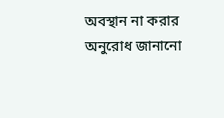অবস্থান না করার অনুরোধ জানানো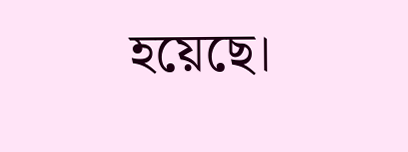হয়েছে।